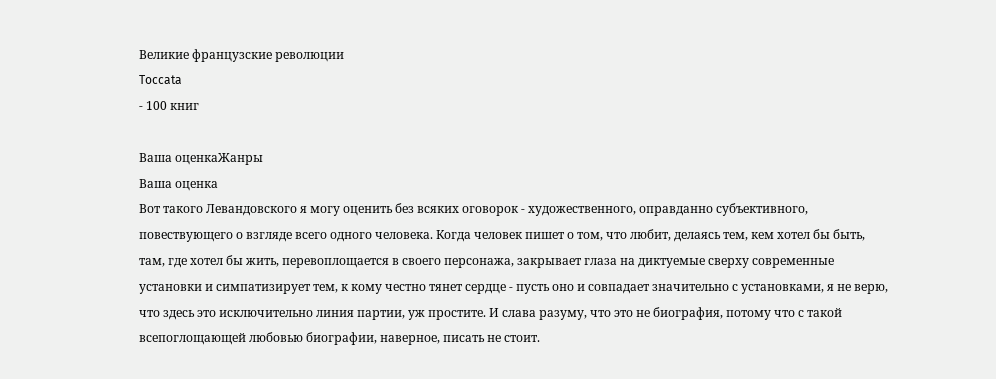Великие французские революции
Toccata
- 100 книг

Ваша оценкаЖанры
Ваша оценка
Вот такого Левандовского я могу оценить без всяких оговорок - художественного, оправданно субъективного, повествующего о взгляде всего одного человека. Когда человек пишет о том, что любит, делаясь тем, кем хотел бы быть, там, где хотел бы жить, перевоплощается в своего персонажа, закрывает глаза на диктуемые сверху современные установки и симпатизирует тем, к кому честно тянет сердце - пусть оно и совпадает значительно с установками, я не верю, что здесь это исключительно линия партии, уж простите. И слава разуму, что это не биография, потому что с такой всепоглощающей любовью биографии, наверное, писать не стоит.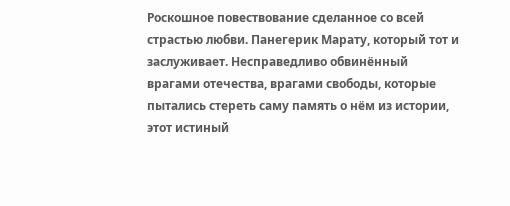Роскошное повествование сделанное со всей страстью любви. Панегерик Марату, который тот и заслуживает. Несправедливо обвинённый врагами отечества, врагами свободы, которые пытались стереть саму память о нём из истории, этот истиный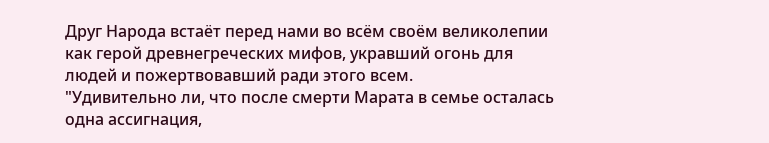Друг Народа встаёт перед нами во всём своём великолепии как герой древнегреческих мифов, укравший огонь для людей и пожертвовавший ради этого всем.
"Удивительно ли, что после смерти Марата в семье осталась одна ассигнация,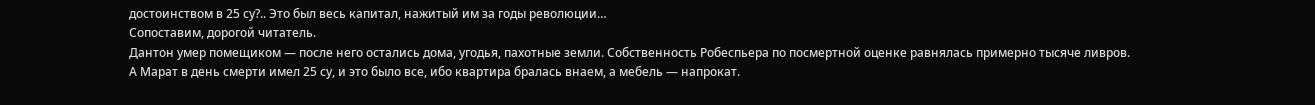достоинством в 25 су?.. Это был весь капитал, нажитый им за годы революции…
Сопоставим, дорогой читатель.
Дантон умер помещиком — после него остались дома, угодья, пахотные земли. Собственность Робеспьера по посмертной оценке равнялась примерно тысяче ливров.
А Марат в день смерти имел 25 су, и это было все, ибо квартира бралась внаем, а мебель — напрокат.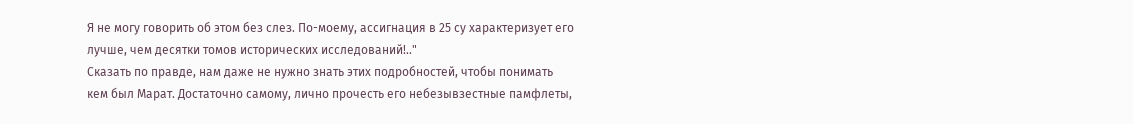Я не могу говорить об этом без слез. По-моему, ассигнация в 25 су характеризует его лучше, чем десятки томов исторических исследований!.."
Сказать по правде, нам даже не нужно знать этих подробностей, чтобы понимать кем был Марат. Достаточно самому, лично прочесть его небезывзестные памфлеты,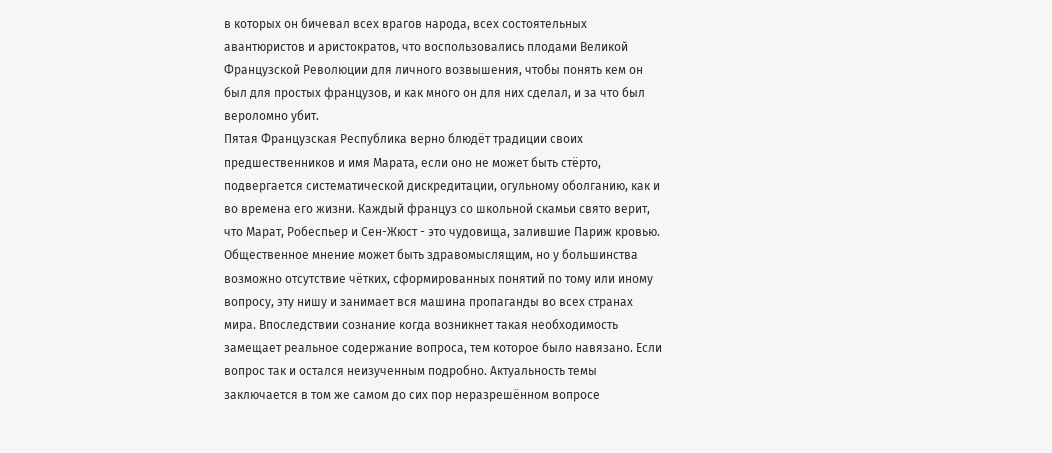в которых он бичевал всех врагов народа, всех состоятельных авантюристов и аристократов, что воспользовались плодами Великой Французской Революции для личного возвышения, чтобы понять кем он был для простых французов, и как много он для них сделал, и за что был вероломно убит.
Пятая Французская Республика верно блюдёт традиции своих предшественников и имя Марата, если оно не может быть стёрто, подвергается систематической дискредитации, огульному оболганию, как и во времена его жизни. Каждый француз со школьной скамьи свято верит, что Марат, Робеспьер и Сен-Жюст - это чудовища, залившие Париж кровью. Общественное мнение может быть здравомыслящим, но у большинства возможно отсутствие чётких, сформированных понятий по тому или иному вопросу, эту нишу и занимает вся машина пропаганды во всех странах мира. Впоследствии сознание когда возникнет такая необходимость замещает реальное содержание вопроса, тем которое было навязано. Если вопрос так и остался неизученным подробно. Актуальность темы заключается в том же самом до сих пор неразрешённом вопросе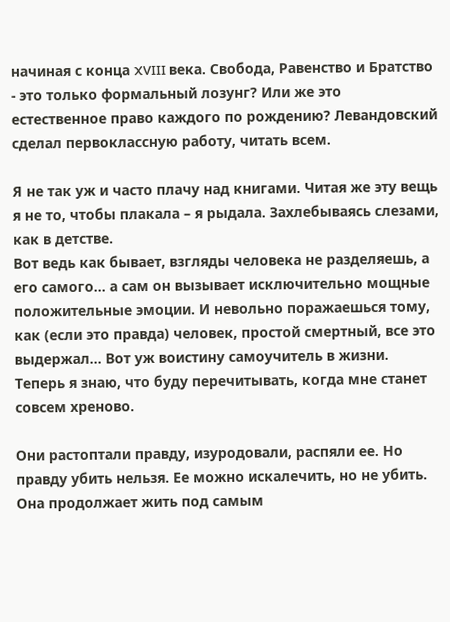начиная с конца XVIII века. Свобода, Равенство и Братство - это только формальный лозунг? Или же это естественное право каждого по рождению? Левандовский сделал первоклассную работу, читать всем.

Я не так уж и часто плачу над книгами. Читая же эту вещь я не то, чтобы плакала – я рыдала. Захлебываясь слезами, как в детстве.
Вот ведь как бывает, взгляды человека не разделяешь, а его самого… а сам он вызывает исключительно мощные положительные эмоции. И невольно поражаешься тому, как (если это правда) человек, простой смертный, все это выдержал… Вот уж воистину самоучитель в жизни.
Теперь я знаю, что буду перечитывать, когда мне станет совсем хреново.

Они растоптали правду, изуродовали, распяли ее. Но правду убить нельзя. Ее можно искалечить, но не убить. Она продолжает жить под самым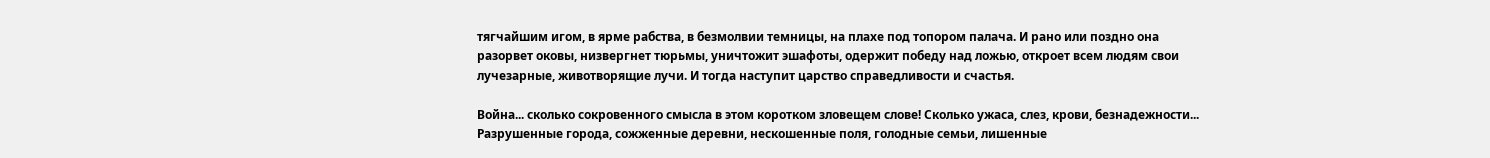тягчайшим игом, в ярме рабства, в безмолвии темницы, на плахе под топором палача. И рано или поздно она разорвет оковы, низвергнет тюрьмы, уничтожит эшафоты, одержит победу над ложью, откроет всем людям свои лучезарные, животворящие лучи. И тогда наступит царство справедливости и счастья.

Война... сколько сокровенного смысла в этом коротком зловещем слове! Сколько ужаса, слез, крови, безнадежности... Разрушенные города, сожженные деревни, нескошенные поля, голодные семьи, лишенные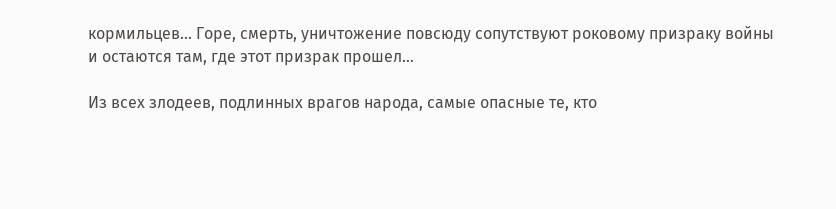кормильцев... Горе, смерть, уничтожение повсюду сопутствуют роковому призраку войны и остаются там, где этот призрак прошел...

Из всех злодеев, подлинных врагов народа, самые опасные те, кто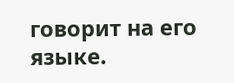говорит на его языке.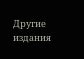Другие издания